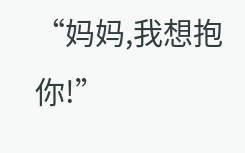“妈妈,我想抱你!”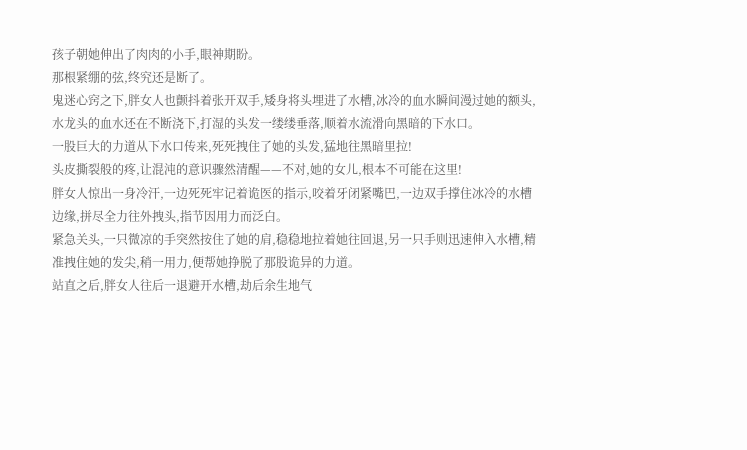孩子朝她伸出了肉肉的小手,眼神期盼。
那根紧绷的弦,终究还是断了。
鬼迷心窍之下,胖女人也颤抖着张开双手,矮身将头埋进了水槽,冰冷的血水瞬间漫过她的额头,水龙头的血水还在不断浇下,打湿的头发一缕缕垂落,顺着水流滑向黑暗的下水口。
一股巨大的力道从下水口传来,死死拽住了她的头发,猛地往黑暗里拉!
头皮撕裂般的疼,让混沌的意识骤然清醒——不对,她的女儿,根本不可能在这里!
胖女人惊出一身冷汗,一边死死牢记着诡医的指示,咬着牙闭紧嘴巴,一边双手撑住冰冷的水槽边缘,拼尽全力往外拽头,指节因用力而泛白。
紧急关头,一只微凉的手突然按住了她的肩,稳稳地拉着她往回退,另一只手则迅速伸入水槽,精准拽住她的发尖,稍一用力,便帮她挣脱了那股诡异的力道。
站直之后,胖女人往后一退避开水槽,劫后余生地气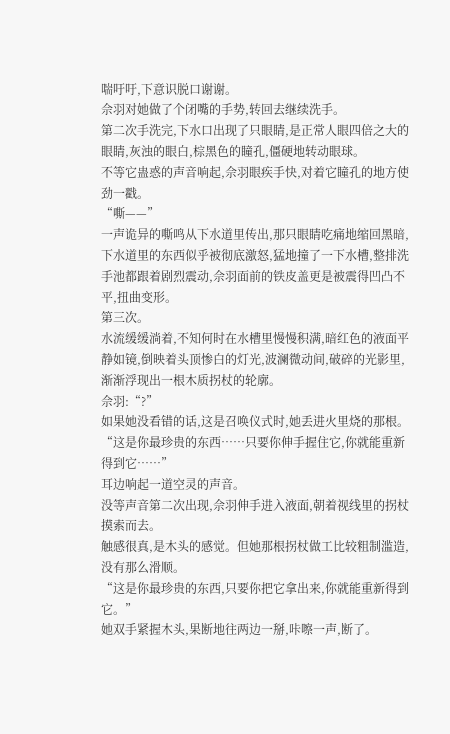喘吁吁,下意识脱口谢谢。
佘羽对她做了个闭嘴的手势,转回去继续洗手。
第二次手洗完,下水口出现了只眼睛,是正常人眼四倍之大的眼睛,灰浊的眼白,棕黑色的瞳孔,僵硬地转动眼球。
不等它蛊惑的声音响起,佘羽眼疾手快,对着它瞳孔的地方使劲一戳。
“嘶——”
一声诡异的嘶鸣从下水道里传出,那只眼睛吃痛地缩回黑暗,下水道里的东西似乎被彻底激怒,猛地撞了一下水槽,整排洗手池都跟着剧烈震动,佘羽面前的铁皮盖更是被震得凹凸不平,扭曲变形。
第三次。
水流缓缓淌着,不知何时在水槽里慢慢积满,暗红色的液面平静如镜,倒映着头顶惨白的灯光,波澜微动间,破碎的光影里,渐渐浮现出一根木质拐杖的轮廓。
佘羽:“?”
如果她没看错的话,这是召唤仪式时,她丢进火里烧的那根。
“这是你最珍贵的东西……只要你伸手握住它,你就能重新得到它……”
耳边响起一道空灵的声音。
没等声音第二次出现,佘羽伸手进入液面,朝着视线里的拐杖摸索而去。
触感很真,是木头的感觉。但她那根拐杖做工比较粗制滥造,没有那么滑顺。
“这是你最珍贵的东西,只要你把它拿出来,你就能重新得到它。”
她双手紧握木头,果断地往两边一掰,咔嚓一声,断了。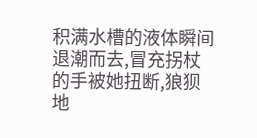积满水槽的液体瞬间退潮而去,冒充拐杖的手被她扭断,狼狈地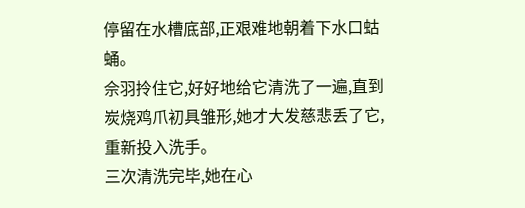停留在水槽底部,正艰难地朝着下水口蛄蛹。
佘羽拎住它,好好地给它清洗了一遍,直到炭烧鸡爪初具雏形,她才大发慈悲丢了它,重新投入洗手。
三次清洗完毕,她在心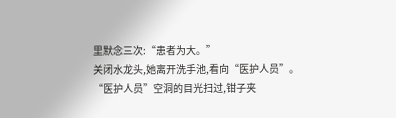里默念三次:“患者为大。”
关闭水龙头,她离开洗手池,看向“医护人员”。
“医护人员”空洞的目光扫过,钳子夹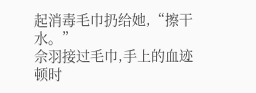起消毒毛巾扔给她,“擦干水。”
佘羽接过毛巾,手上的血迹顿时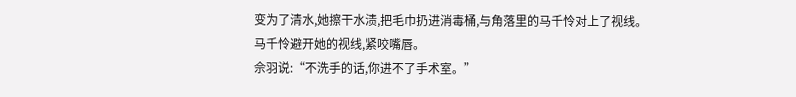变为了清水,她擦干水渍,把毛巾扔进消毒桶,与角落里的马千怜对上了视线。
马千怜避开她的视线,紧咬嘴唇。
佘羽说:“不洗手的话,你进不了手术室。”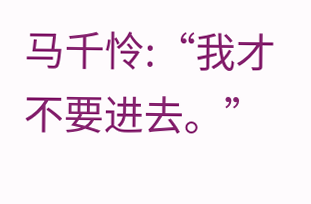马千怜:“我才不要进去。”